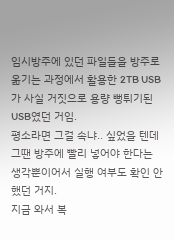임시방주에 있던 파일들을 방주로 옮기는 과정에서 활용한 2TB USB가 사실 거짓으로 용량 뻥튀기된 USB였던 거임.
평소라면 그걸 속냐.. 싶었을 텐데
그땐 방주에 빨리 넣어야 한다는 생각뿐이어서 실행 여부도 확인 안했던 거지.
지금 와서 복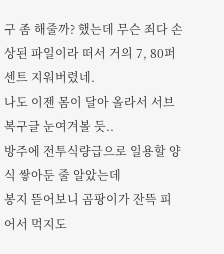구 좀 해줄까? 했는데 무슨 죄다 손상된 파일이라 떠서 거의 7, 80퍼센트 지워버렸네.
나도 이젠 몸이 달아 올라서 서브 복구글 눈여겨볼 듯..
방주에 전투식량급으로 일용할 양식 쌓아둔 줄 알았는데
봉지 뜯어보니 곰팡이가 잔뜩 피어서 먹지도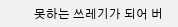못하는 쓰레기가 되어 버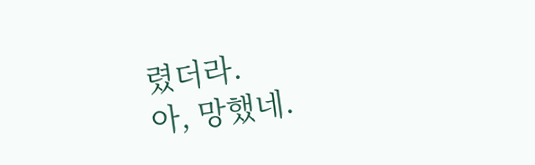렸더라.
아, 망했네.